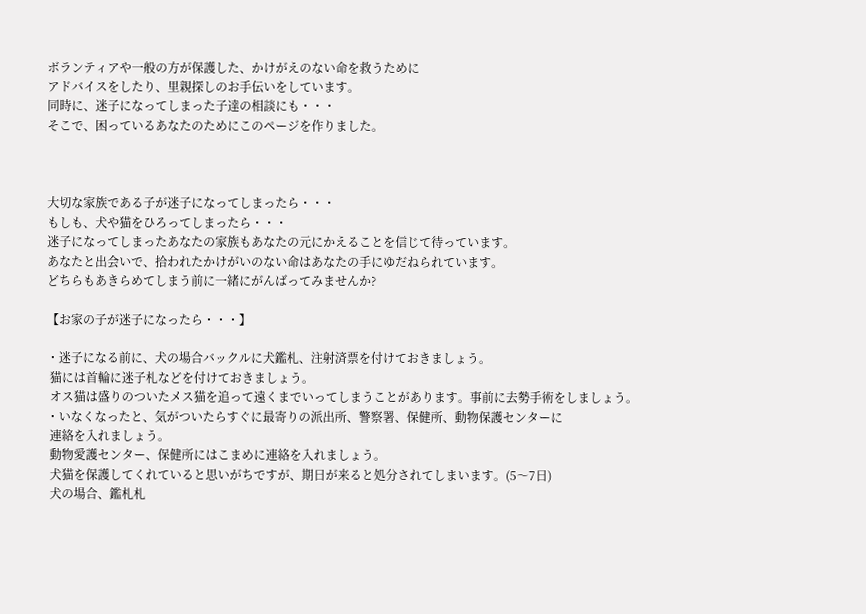ボランティアや一般の方が保護した、かけがえのない命を救うために
アドバイスをしたり、里親探しのお手伝いをしています。
同時に、迷子になってしまった子達の相談にも・・・
そこで、困っているあなたのためにこのページを作りました。



大切な家族である子が迷子になってしまったら・・・
もしも、犬や猫をひろってしまったら・・・
迷子になってしまったあなたの家族もあなたの元にかえることを信じて待っています。
あなたと出会いで、拾われたかけがいのない命はあなたの手にゆだねられています。
どちらもあきらめてしまう前に一緒にがんばってみませんか?

【お家の子が迷子になったら・・・】

・迷子になる前に、犬の場合バックルに犬鑑札、注射済票を付けておきましょう。
 猫には首輪に迷子札などを付けておきましょう。
 オス猫は盛りのついたメス猫を追って遠くまでいってしまうことがあります。事前に去勢手術をしましょう。
・いなくなったと、気がついたらすぐに最寄りの派出所、警察署、保健所、動物保護センターに
 連絡を入れましょう。
 動物愛護センター、保健所にはこまめに連絡を入れましょう。
 犬猫を保護してくれていると思いがちですが、期日が来ると処分されてしまいます。(5〜7日)
 犬の場合、鑑札札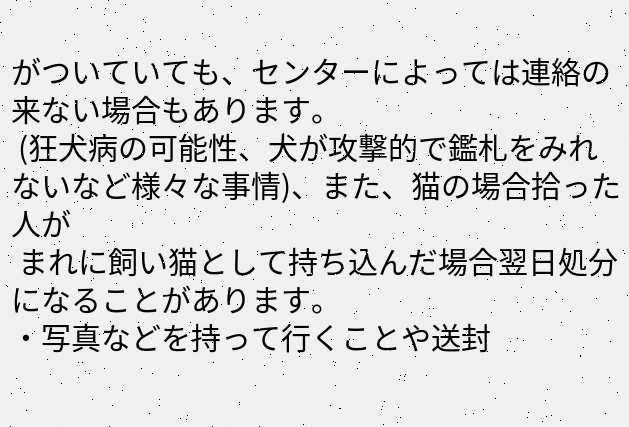がついていても、センターによっては連絡の来ない場合もあります。
 (狂犬病の可能性、犬が攻撃的で鑑札をみれないなど様々な事情)、また、猫の場合拾った人が
 まれに飼い猫として持ち込んだ場合翌日処分になることがあります。
・写真などを持って行くことや送封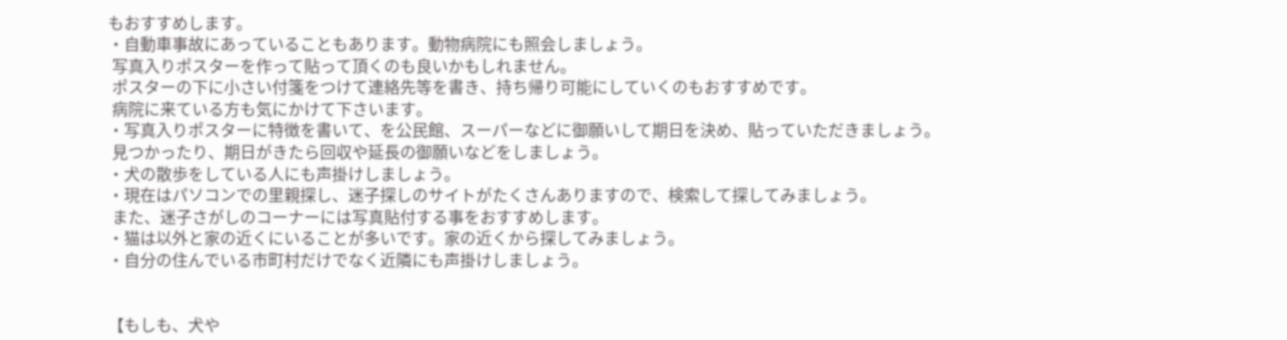もおすすめします。
・自動車事故にあっていることもあります。動物病院にも照会しましょう。
 写真入りポスターを作って貼って頂くのも良いかもしれません。
 ポスターの下に小さい付箋をつけて連絡先等を書き、持ち帰り可能にしていくのもおすすめです。
 病院に来ている方も気にかけて下さいます。
・写真入りポスターに特徴を書いて、を公民館、スーパーなどに御願いして期日を決め、貼っていただきましょう。
 見つかったり、期日がきたら回収や延長の御願いなどをしましょう。
・犬の散歩をしている人にも声掛けしましょう。
・現在はパソコンでの里親探し、迷子探しのサイトがたくさんありますので、検索して探してみましょう。
 また、迷子さがしのコーナーには写真貼付する事をおすすめします。
・猫は以外と家の近くにいることが多いです。家の近くから探してみましょう。
・自分の住んでいる市町村だけでなく近隣にも声掛けしましょう。


【もしも、犬や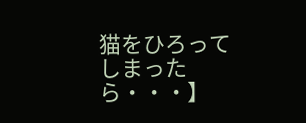猫をひろってしまったら・・・】